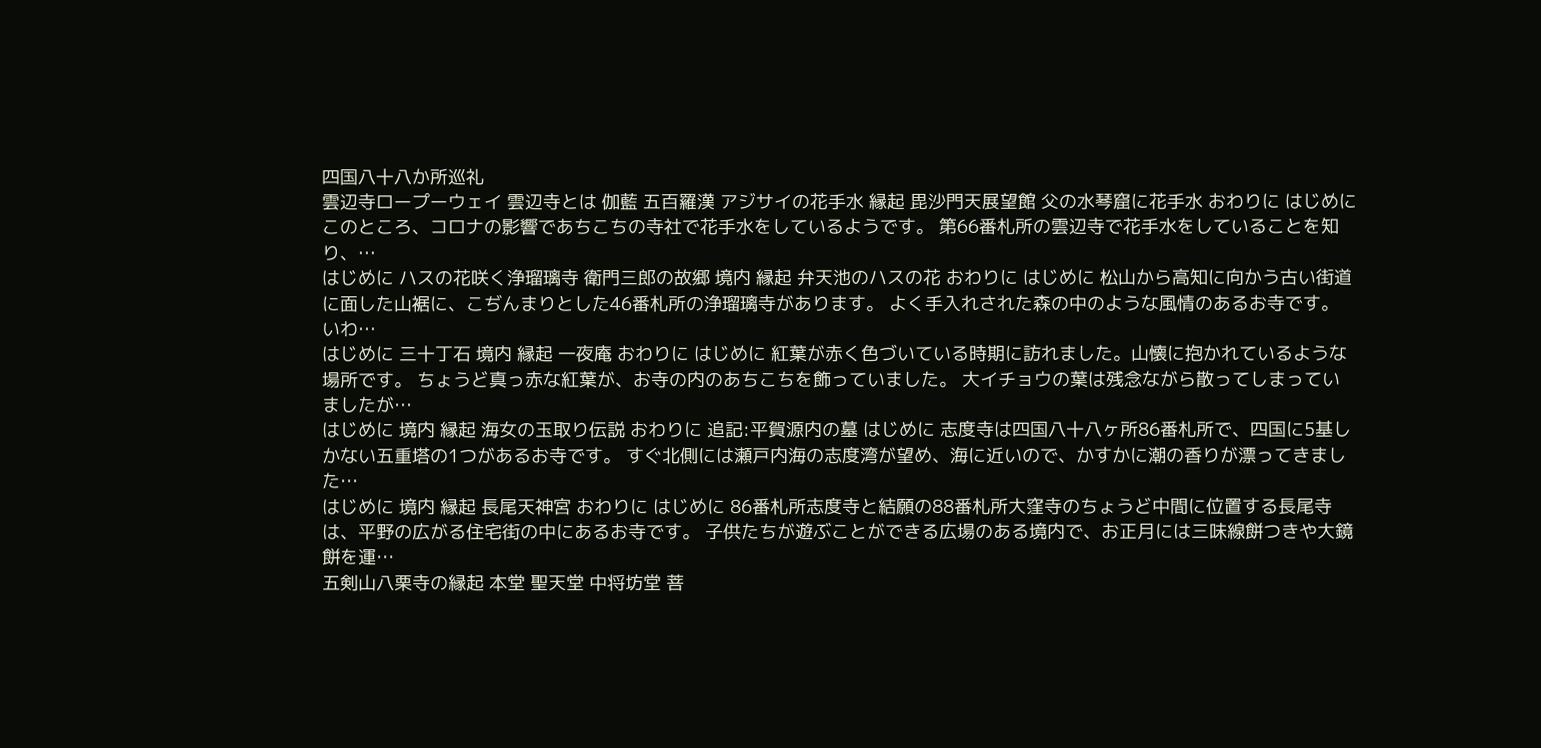四国八十八か所巡礼
雲辺寺ロープーウェイ 雲辺寺とは 伽藍 五百羅漢 アジサイの花手水 縁起 毘沙門天展望館 父の水琴窟に花手水 おわりに はじめに このところ、コロナの影響であちこちの寺社で花手水をしているようです。 第66番札所の雲辺寺で花手水をしていることを知り、…
はじめに ハスの花咲く浄瑠璃寺 衛門三郎の故郷 境内 縁起 弁天池のハスの花 おわりに はじめに 松山から高知に向かう古い街道に面した山裾に、こぢんまりとした46番札所の浄瑠璃寺があります。 よく手入れされた森の中のような風情のあるお寺です。 いわ…
はじめに 三十丁石 境内 縁起 一夜庵 おわりに はじめに 紅葉が赤く色づいている時期に訪れました。山懐に抱かれているような場所です。 ちょうど真っ赤な紅葉が、お寺の内のあちこちを飾っていました。 大イチョウの葉は残念ながら散ってしまっていましたが…
はじめに 境内 縁起 海女の玉取り伝説 おわりに 追記:平賀源内の墓 はじめに 志度寺は四国八十八ヶ所86番札所で、四国に5基しかない五重塔の1つがあるお寺です。 すぐ北側には瀬戸内海の志度湾が望め、海に近いので、かすかに潮の香りが漂ってきました…
はじめに 境内 縁起 長尾天神宮 おわりに はじめに 86番札所志度寺と結願の88番札所大窪寺のちょうど中間に位置する長尾寺は、平野の広がる住宅街の中にあるお寺です。 子供たちが遊ぶことができる広場のある境内で、お正月には三味線餅つきや大鏡餅を運…
五剣山八栗寺の縁起 本堂 聖天堂 中将坊堂 菩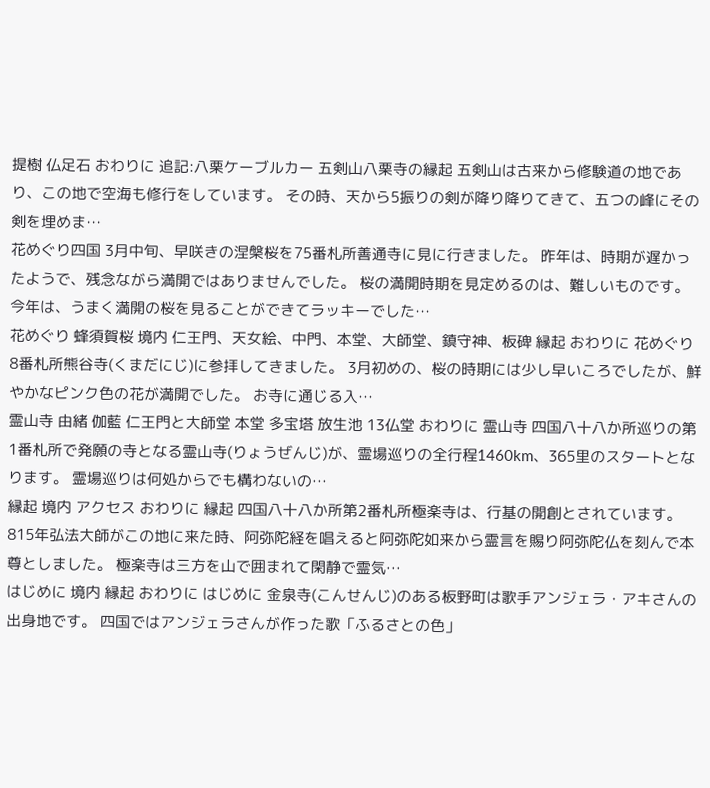提樹 仏足石 おわりに 追記:八栗ケーブルカー 五剣山八栗寺の縁起 五剣山は古来から修験道の地であり、この地で空海も修行をしています。 その時、天から5振りの剣が降り降りてきて、五つの峰にその剣を埋めま…
花めぐり四国 3月中旬、早咲きの涅槃桜を75番札所善通寺に見に行きました。 昨年は、時期が遅かったようで、残念ながら満開ではありませんでした。 桜の満開時期を見定めるのは、難しいものです。 今年は、うまく満開の桜を見ることができてラッキーでした…
花めぐり 蜂須賀桜 境内 仁王門、天女絵、中門、本堂、大師堂、鎮守神、板碑 縁起 おわりに 花めぐり 8番札所熊谷寺(くまだにじ)に参拝してきました。 3月初めの、桜の時期には少し早いころでしたが、鮮やかなピンク色の花が満開でした。 お寺に通じる入…
霊山寺 由緒 伽藍 仁王門と大師堂 本堂 多宝塔 放生池 13仏堂 おわりに 霊山寺 四国八十八か所巡りの第1番札所で発願の寺となる霊山寺(りょうぜんじ)が、霊場巡りの全行程1460km、365里のスタートとなります。 霊場巡りは何処からでも構わないの…
縁起 境内 アクセス おわりに 縁起 四国八十八か所第2番札所極楽寺は、行基の開創とされています。 815年弘法大師がこの地に来た時、阿弥陀経を唱えると阿弥陀如来から霊言を賜り阿弥陀仏を刻んで本尊としました。 極楽寺は三方を山で囲まれて閑静で霊気…
はじめに 境内 縁起 おわりに はじめに 金泉寺(こんせんじ)のある板野町は歌手アンジェラ・アキさんの出身地です。 四国ではアンジェラさんが作った歌「ふるさとの色」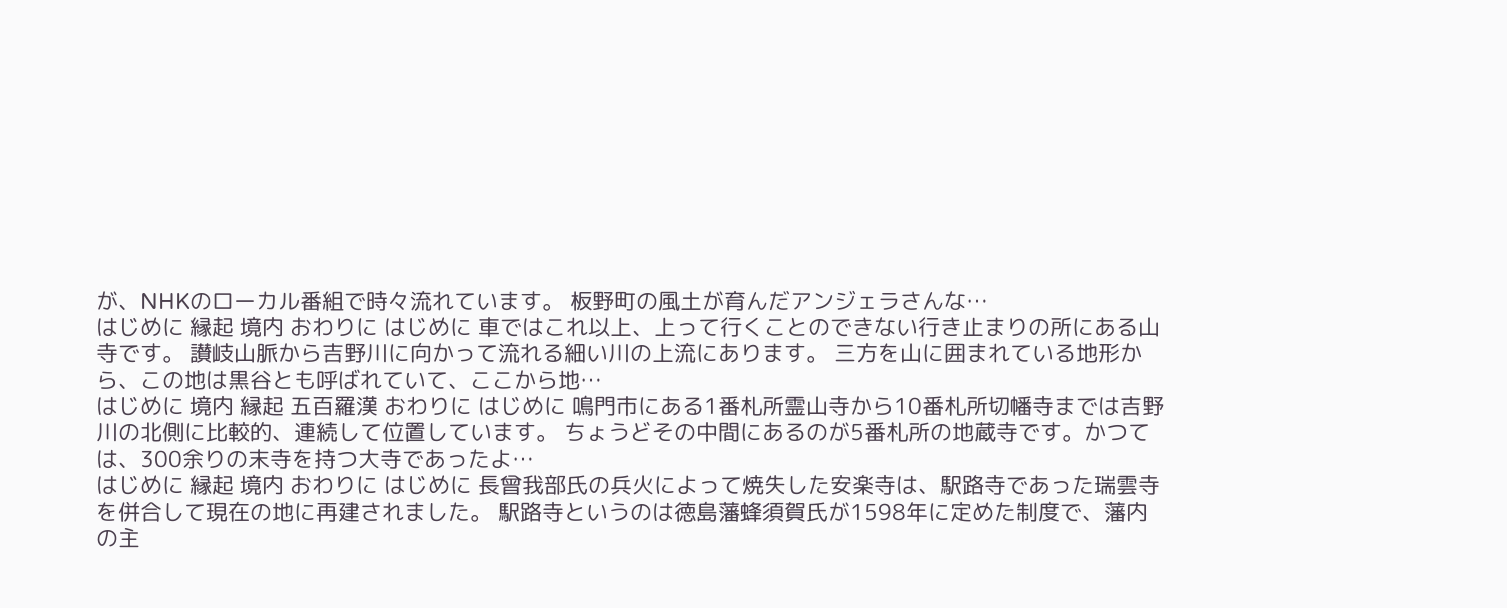が、NHKのローカル番組で時々流れています。 板野町の風土が育んだアンジェラさんな…
はじめに 縁起 境内 おわりに はじめに 車ではこれ以上、上って行くことのできない行き止まりの所にある山寺です。 讃岐山脈から吉野川に向かって流れる細い川の上流にあります。 三方を山に囲まれている地形から、この地は黒谷とも呼ばれていて、ここから地…
はじめに 境内 縁起 五百羅漢 おわりに はじめに 鳴門市にある1番札所霊山寺から10番札所切幡寺までは吉野川の北側に比較的、連続して位置しています。 ちょうどその中間にあるのが5番札所の地蔵寺です。かつては、300余りの末寺を持つ大寺であったよ…
はじめに 縁起 境内 おわりに はじめに 長曾我部氏の兵火によって焼失した安楽寺は、駅路寺であった瑞雲寺を併合して現在の地に再建されました。 駅路寺というのは徳島藩蜂須賀氏が1598年に定めた制度で、藩内の主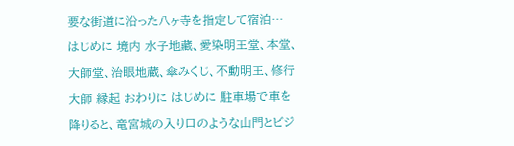要な街道に沿った八ヶ寺を指定して宿泊…
はじめに 境内 水子地藏、愛染明王堂、本堂、大師堂、治眼地蔵、傘みくじ、不動明王、修行大師 縁起 おわりに はじめに 駐車場で車を降りると、竜宮城の入り口のような山門とビジ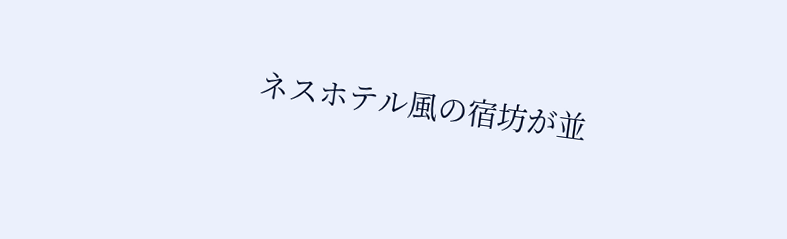ネスホテル風の宿坊が並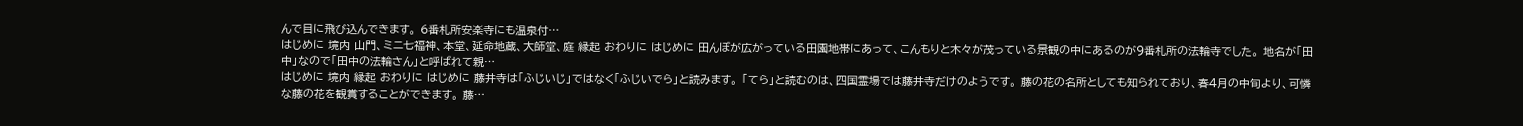んで目に飛び込んできます。 6番札所安楽寺にも温泉付…
はじめに 境内 山門、ミニ七福神、本堂、延命地蔵、大師堂、庭 縁起 おわりに はじめに 田んぼが広がっている田園地帯にあって、こんもりと木々が茂っている景観の中にあるのが9番札所の法輪寺でした。 地名が「田中」なので「田中の法輪さん」と呼ばれて親…
はじめに 境内 縁起 おわりに はじめに 藤井寺は「ふじいじ」ではなく「ふじいでら」と読みます。 「てら」と読むのは、四国霊場では藤井寺だけのようです。 藤の花の名所としても知られており、春4月の中旬より、可憐な藤の花を観賞することができます。 藤…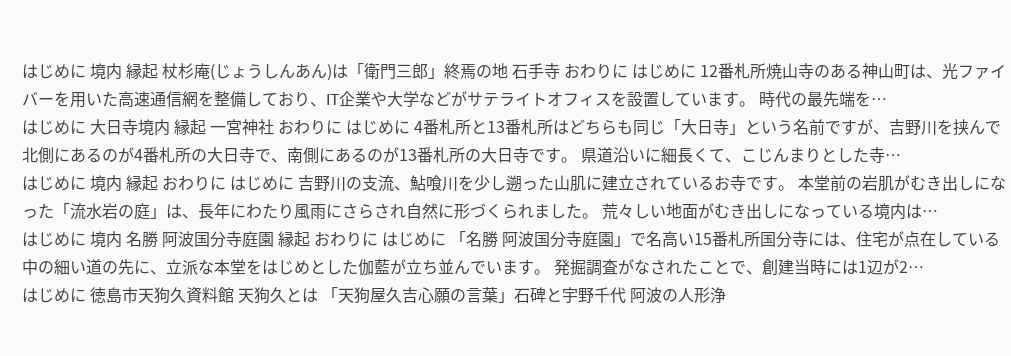はじめに 境内 縁起 杖杉庵(じょうしんあん)は「衛門三郎」終焉の地 石手寺 おわりに はじめに 12番札所焼山寺のある神山町は、光ファイバーを用いた高速通信網を整備しており、IT企業や大学などがサテライトオフィスを設置しています。 時代の最先端を…
はじめに 大日寺境内 縁起 一宮神社 おわりに はじめに 4番札所と13番札所はどちらも同じ「大日寺」という名前ですが、吉野川を挟んで北側にあるのが4番札所の大日寺で、南側にあるのが13番札所の大日寺です。 県道沿いに細長くて、こじんまりとした寺…
はじめに 境内 縁起 おわりに はじめに 吉野川の支流、鮎喰川を少し遡った山肌に建立されているお寺です。 本堂前の岩肌がむき出しになった「流水岩の庭」は、長年にわたり風雨にさらされ自然に形づくられました。 荒々しい地面がむき出しになっている境内は…
はじめに 境内 名勝 阿波国分寺庭園 縁起 おわりに はじめに 「名勝 阿波国分寺庭園」で名高い15番札所国分寺には、住宅が点在している中の細い道の先に、立派な本堂をはじめとした伽藍が立ち並んでいます。 発掘調査がなされたことで、創建当時には1辺が2…
はじめに 徳島市天狗久資料館 天狗久とは 「天狗屋久吉心願の言葉」石碑と宇野千代 阿波の人形浄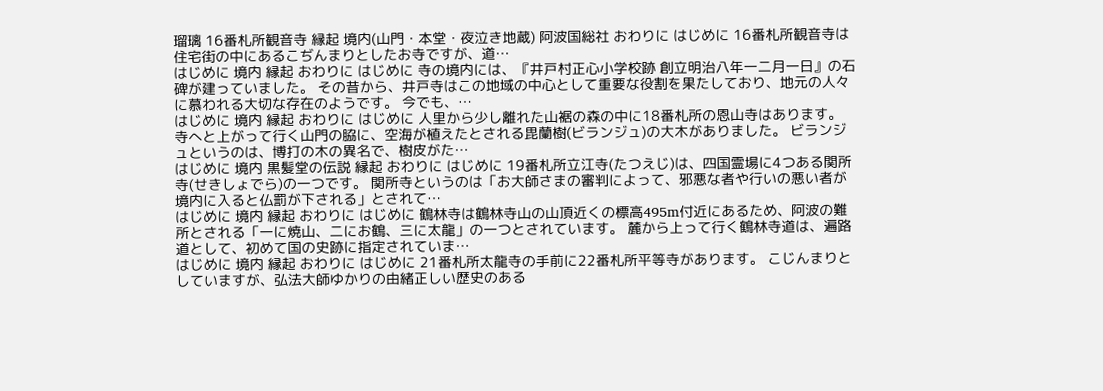瑠璃 16番札所観音寺 縁起 境内(山門・本堂・夜泣き地蔵) 阿波国総社 おわりに はじめに 16番札所観音寺は住宅街の中にあるこぢんまりとしたお寺ですが、道…
はじめに 境内 縁起 おわりに はじめに 寺の境内には、『井戸村正心小学校跡 創立明治八年一二月一日』の石碑が建っていました。 その昔から、井戸寺はこの地域の中心として重要な役割を果たしており、地元の人々に慕われる大切な存在のようです。 今でも、…
はじめに 境内 縁起 おわりに はじめに 人里から少し離れた山裾の森の中に18番札所の恩山寺はあります。 寺へと上がって行く山門の脇に、空海が植えたとされる毘蘭樹(ビランジュ)の大木がありました。 ビランジュというのは、博打の木の異名で、樹皮がた…
はじめに 境内 黒髪堂の伝説 縁起 おわりに はじめに 19番札所立江寺(たつえじ)は、四国霊場に4つある関所寺(せきしょでら)の一つです。 関所寺というのは「お大師さまの審判によって、邪悪な者や行いの悪い者が境内に入ると仏罰が下される」とされて…
はじめに 境内 縁起 おわりに はじめに 鶴林寺は鶴林寺山の山頂近くの標高495m付近にあるため、阿波の難所とされる「一に焼山、二にお鶴、三に太龍」の一つとされています。 麓から上って行く鶴林寺道は、遍路道として、初めて国の史跡に指定されていま…
はじめに 境内 縁起 おわりに はじめに 21番札所太龍寺の手前に22番札所平等寺があります。 こじんまりとしていますが、弘法大師ゆかりの由緒正しい歴史のある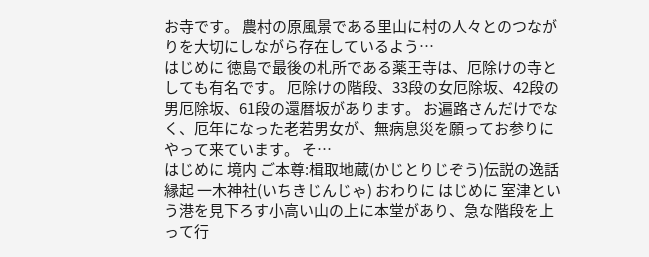お寺です。 農村の原風景である里山に村の人々とのつながりを大切にしながら存在しているよう…
はじめに 徳島で最後の札所である薬王寺は、厄除けの寺としても有名です。 厄除けの階段、33段の女厄除坂、42段の男厄除坂、61段の還暦坂があります。 お遍路さんだけでなく、厄年になった老若男女が、無病息災を願ってお参りにやって来ています。 そ…
はじめに 境内 ご本尊:楫取地蔵(かじとりじぞう)伝説の逸話 縁起 一木神社(いちきじんじゃ) おわりに はじめに 室津という港を見下ろす小高い山の上に本堂があり、急な階段を上って行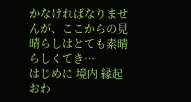かなければなりませんが、ここからの見晴らしはとても素晴らしくてき…
はじめに 境内 縁起 おわ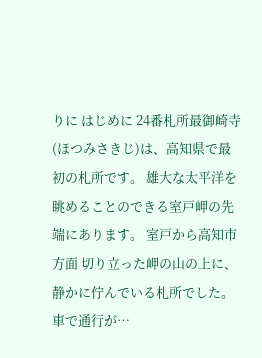りに はじめに 24番札所最御崎寺(ほつみさきじ)は、高知県で最初の札所です。 雄大な太平洋を眺めることのできる室戸岬の先端にあります。 室戸から高知市方面 切り立った岬の山の上に、静かに佇んでいる札所でした。 車で通行が…